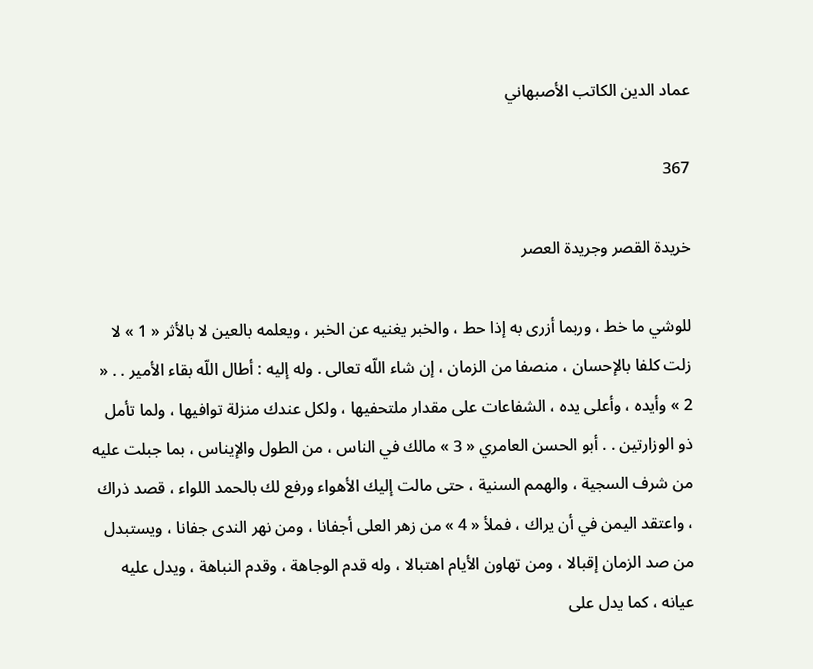عماد الدين الكاتب الأصبهاني

367

خريدة القصر وجريدة العصر

للوشي ما خط ، وربما أزرى به إذا حط ، والخبر يغنيه عن الخبر ، ويعلمه بالعين لا بالأثر « 1 » لا زلت كلفا بالإحسان ، منصفا من الزمان ، إن شاء اللّه تعالى . وله إليه : أطال اللّه بقاء الأمير . . « 2 » وأيده ، وأعلى يده ، الشفاعات على مقدار ملتحفيها ، ولكل عندك منزلة توافيها ، ولما تأمل ذو الوزارتين . . أبو الحسن العامري « 3 » مالك في الناس ، من الطول والإيناس ، بما جبلت عليه من شرف السجية ، والهمم السنية ، حتى مالت إليك الأهواء ورفع لك بالحمد اللواء ، قصد ذراك ، واعتقد اليمن في أن يراك ، فملأ « 4 » من زهر العلى أجفانا ، ومن نهر الندى جفانا ، ويستبدل من صد الزمان إقبالا ، ومن تهاون الأيام اهتبالا ، وله قدم الوجاهة ، وقدم النباهة ، ويدل عليه عيانه ، كما يدل على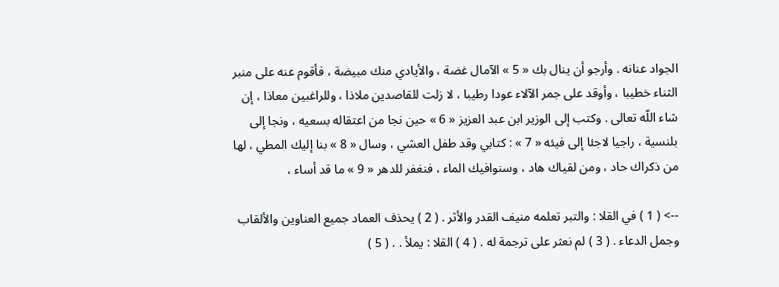الجواد عنانه . وأرجو أن ينال بك « 5 » الآمال غضة ، والأيادي منك مبيضة ، فأقوم عنه على منبر الثناء خطيبا ، وأوقد على جمر الآلاء عودا رطيبا ، لا زلت للقاصدين ملاذا ، وللراغبين معاذا ، إن شاء اللّه تعالى . وكتب إلى الوزير ابن عبد العزيز « 6 » حين نجا من اعتقاله بسعيه ، ونجا إلى بلنسية ، راجيا لاجئا إلى فيئه « 7 » : كتابي وقد طفل العشي ، وسال « 8 » بنا إليك المطي ، لها من ذكراك حاد ، ومن لقياك هاد ، وسنوافيك الماء ، فنغفر للدهر « 9 » ما قد أساء ،

--> ( 1 ) في القلا : والتبر تعلمه منيف القدر والأثر . ( 2 ) يحذف العماد جميع العناوين والألقاب وجمل الدعاء . ( 3 ) لم نعثر على ترجمة له . ( 4 ) القلا : يملأ . . ( 5 )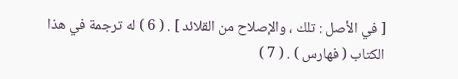[ في الأصل : تلك ، والإصلاح من القلائد ] . ( 6 ) له ترجمة في هذا الكتاب ( فهارس ) . ( 7 )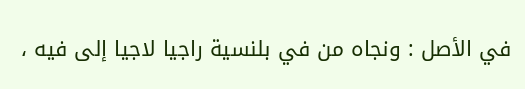في الأصل : ونجاه من في بلنسية راجيا لاجيا إلى فيه ،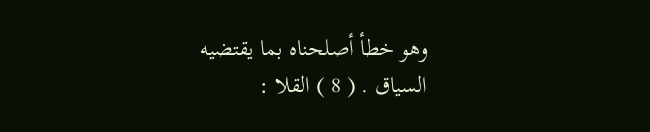وهو خطأ أصلحناه بما يقتضيه السياق . ( 8 ) القلا :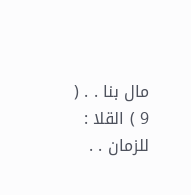مال بنا . . ( 9 ) القلا : للزمان . .